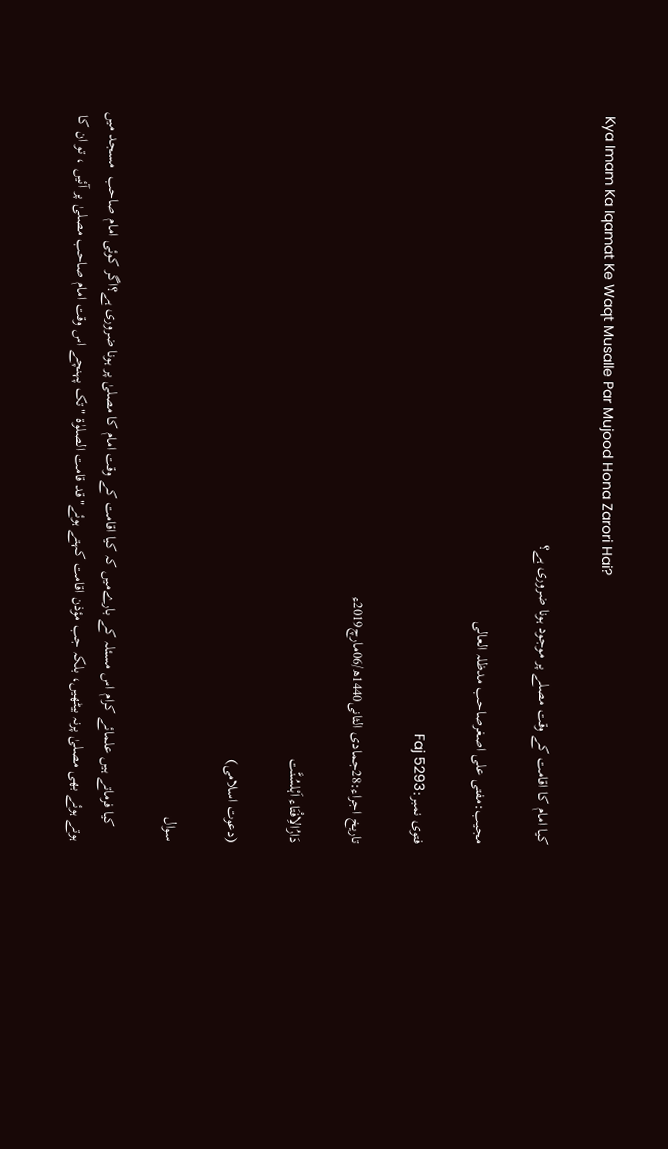Kya Imam Ka Iqamat Ke Waqt Musalle Par Mujood Hona Zarori Hai?

کیا امام کا اقامت کے وقت مصلے پر موجود ہونا ضروری ہے؟

مجیب:مفتی علی اصغرصاحب مدظلہ العالی

فتوی نمبر:Faj 5293

تاریخ اجراء:28جمادی الثانی1440ھ/06مارچ2019ء

دَارُالاِفْتَاء اَہْلسُنَّت

(دعوت اسلامی)

سوال

    کیا فرماتے ہیں علمائے کرام اس مسئلہ کے بارےمیں کہ کیا اقامت کے وقت امام کا مصلیٰ پر ہونا ضروری ہے؟اگر کوئی امام صاحب  مسجد میں ہوتے ہوئے بھی مصلیٰ پرنہ بیٹھیں، بلکہ جب مؤذن اقامت کہتے ہوئے"قد قامت الصلوٰۃ "تک پہنچے اس وقت امام صاحب مصلیٰ پر آئیں ، تو ان کا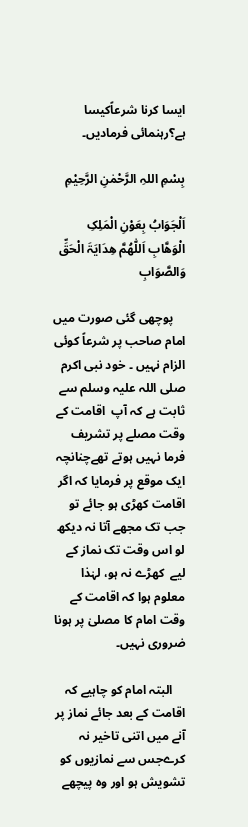ایسا کرنا شرعاًکیسا ہے؟رہنمائی فرمادیں۔

بِسْمِ اللہِ الرَّحْمٰنِ الرَّحِیْمِ

اَلْجَوَابُ بِعَوْنِ الْمَلِکِ الْوَھَّابِ اَللّٰھُمَّ ھِدَایَۃَ الْحَقِّ وَالصَّوَابِ

    پوچھی گئی صورت میں امام صاحب پر شرعاً کوئی الزام نہیں ۔ خود نبی اکرم صلی اللہ علیہ وسلم سے ثابت ہے کہ آپ  اقامت کے وقت مصلے پر تشریف فرما نہیں ہوتے تھےچنانچہ ایک موقع پر فرمایا کہ اگر اقامت کھڑی ہو جائے تو جب تک مجھے آتا نہ دیکھ لو اس وقت تک نماز کے لیے  کھڑے نہ ہو، لہٰذا معلوم ہوا کہ اقامت کے وقت امام کا مصلیٰ پر ہونا ضروری نہیں۔

    البتہ امام کو چاہیے کہ اقامت کے بعد جائے نماز پر آنے میں اتنی تاخیر نہ کرےجس سے نمازیوں کو تشویش ہو اور وہ پیچھے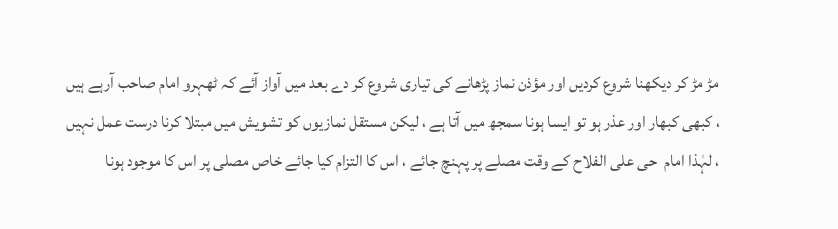مڑ مڑ کر دیکھنا شروع کردیں اور مؤذن نماز پڑھانے کی تیاری شروع کر دے بعد میں آواز آئے کہ ٹھہرو امام صاحب آرہے ہیں ، کبھی کبھار اور عذر ہو تو ایسا ہونا سمجھ میں آتا ہے ، لیکن مستقل نمازیوں کو تشویش میں مبتلا کرنا درست عمل نہیں ، لہٰذا امام  حی علی الفلاح کے وقت مصلے پر پہنچ جائے ، اس کا التزام کیا جائے خاص مصلی پر اس کا موجود ہونا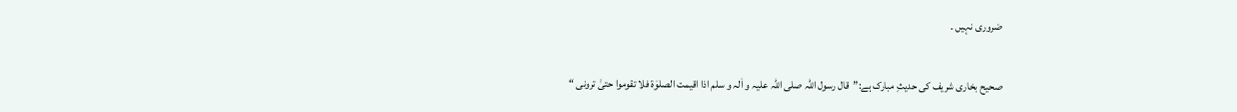ضروری نہیں ۔

صحیح بخاری شریف کی حدیثِ مبارک ہے:”قال رسول اللہ صلی اللہ علیہ و اٰلہ و سلم اذا اقیمت الصلوٰۃ فلا تقوموا حتیٰ ترونی “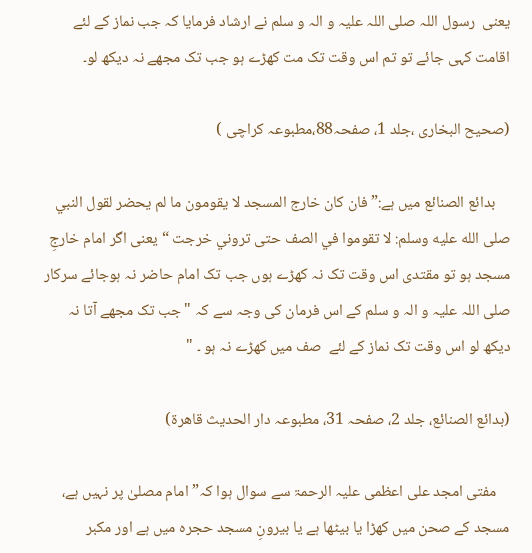یعنی  رسول اللہ صلی اللہ علیہ و الہ و سلم نے ارشاد فرمایا کہ جب نماز کے لئے اقامت کہی جائے تو تم اس وقت تک مت کھڑے ہو جب تک مجھے نہ دیکھ لو۔

(صحیح البخاری ،جلد 1، صفحہ88،مطبوعہ کراچی )

    بدائع الصنائع میں ہے:”فان كان خارج المسجد لا يقومون ما لم يحضر لقول النبي صلى الله عليه وسلم: لا تقوموا في الصف حتى تروني خرجت “یعنی اگر امام خارجِ مسجد ہو تو مقتدی اس وقت تک نہ کھڑے ہوں جب تک امام حاضر نہ ہوجائے سرکار صلی اللہ علیہ و الہ و سلم کے اس فرمان کی وجہ سے کہ "جب تک مجھے آتا نہ دیکھ لو اس وقت تک نماز کے لئے  صف میں کھڑے نہ ہو ۔ "

(بدائع الصنائع، جلد 2، صفحہ 31، مطبوعہ دار الحدیث قاهرۃ)

    مفتی امجد علی اعظمی علیہ الرحمۃ سے سوال ہوا کہ” امام مصلیٰ پر نہیں ہے، مسجد کے صحن میں کھڑا یا بیٹھا ہے یا بیرونِ مسجد حجرہ میں ہے اور مکبر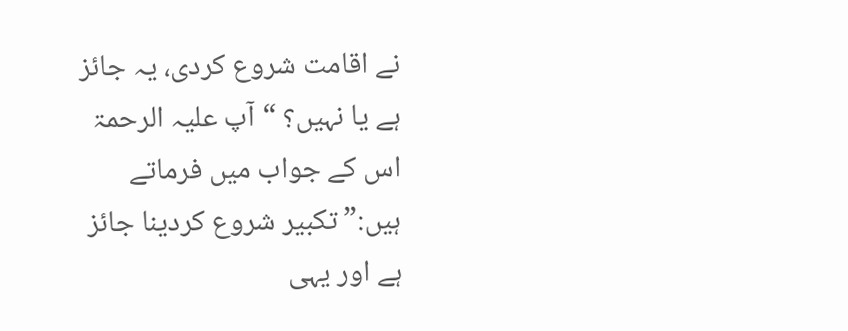نے اقامت شروع کردی، یہ جائز ہے یا نہیں؟ “آپ علیہ الرحمۃ اس کے جواب میں فرماتے ہیں:”تکبیر شروع کردینا جائز ہے اور یہی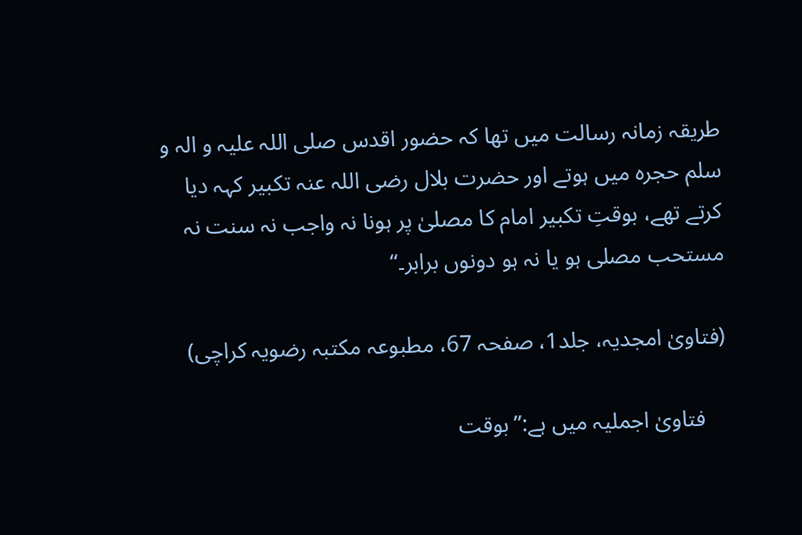طریقہ زمانہ رسالت میں تھا کہ حضور اقدس صلی اللہ علیہ و الہ و سلم حجرہ میں ہوتے اور حضرت بلال رضی اللہ عنہ تکبیر کہہ دیا کرتے تھے، بوقتِ تکبیر امام کا مصلیٰ پر ہونا نہ واجب نہ سنت نہ  مستحب مصلی ہو یا نہ ہو دونوں برابر۔“

(فتاویٰ امجدیہ، جلد1، صفحہ 67، مطبوعہ مکتبہ رضویہ کراچی)

    فتاویٰ اجملیہ میں ہے:”بوقت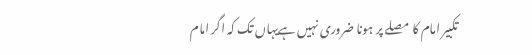تکبیر امام کا مصلے پر ہونا ضروری نہیں ہےیہاں تک کہ اگر امام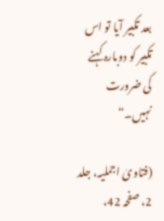بعد تکبیر آیا تو اس تکبیر کو دوبارہ کہنے کی ضرورت نہیں۔“

(فتاویٰ اجملیہ، جلد 2، صفحہ 42،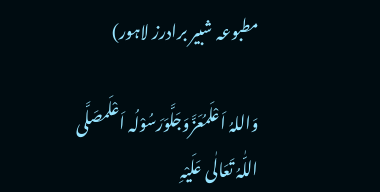مطبوعہ شبیر برادرز لاہور)

وَاللہُ اَعْلَمُعَزَّوَجَلَّوَرَسُوْلُہ اَعْلَمصَلَّی اللّٰہُ تَعَالٰی عَلَیْہِ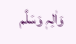وَاٰلِہٖ وَسَلَّم